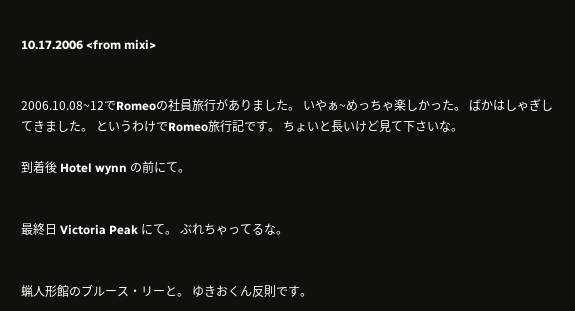10.17.2006 <from mixi>


2006.10.08~12でRomeoの社員旅行がありました。 いやぁ~めっちゃ楽しかった。 ばかはしゃぎしてきました。 というわけでRomeo旅行記です。 ちょいと長いけど見て下さいな。

到着後 Hotel wynn の前にて。


最終日 Victoria Peak にて。 ぶれちゃってるな。


蝋人形館のブルース・リーと。 ゆきおくん反則です。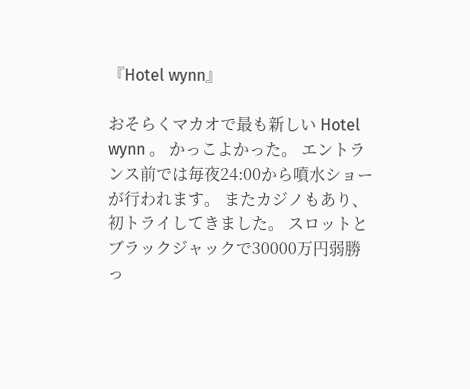『Hotel wynn』

おそらくマカオで最も新しい Hotel wynn 。 かっこよかった。 エントランス前では毎夜24:00から噴水ショーが行われます。 またカジノもあり、初トライしてきました。 スロットとブラックジャックで30000万円弱勝っ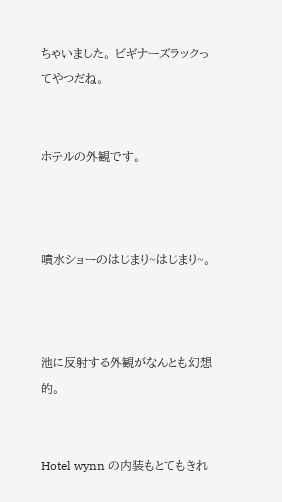ちゃいました。 ビギナーズラックってやつだね。


ホテルの外観です。



噴水ショーのはじまり~はじまり~。



池に反射する外観がなんとも幻想的。


Hotel wynn の内装もとてもきれ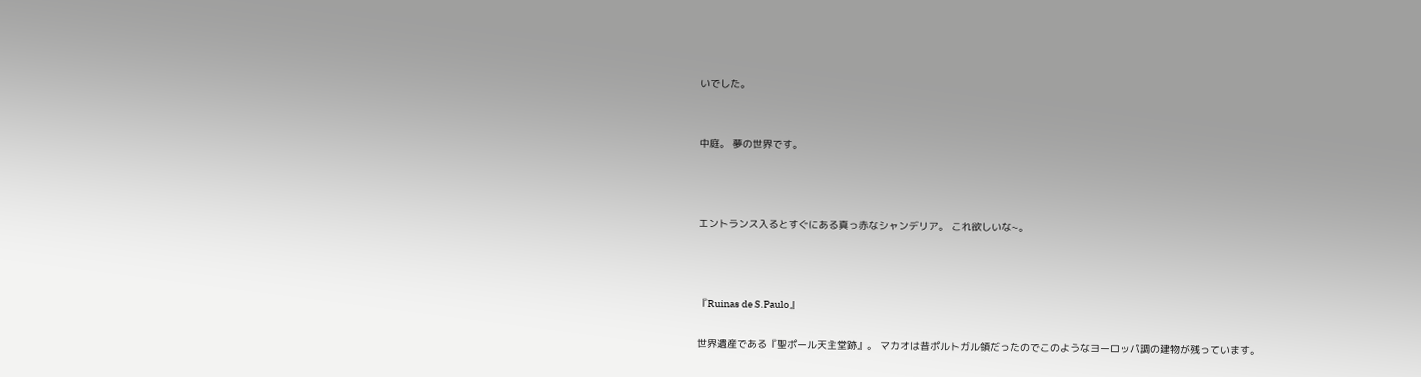いでした。


中庭。 夢の世界です。



エントランス入るとすぐにある真っ赤なシャンデリア。 これ欲しいな~。



『Ruinas de S.Paulo』

世界遺産である『聖ポール天主堂跡』。 マカオは昔ポルトガル領だったのでこのようなヨーロッパ調の建物が残っています。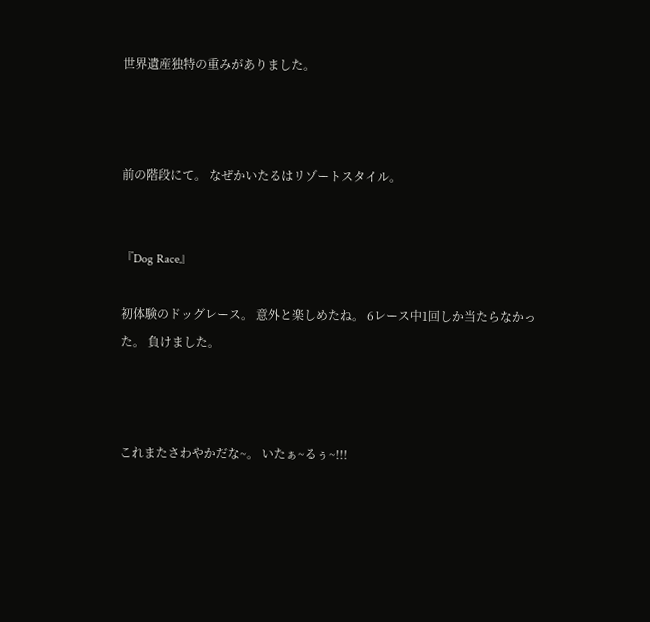世界遺産独特の重みがありました。



前の階段にて。 なぜかいたるはリゾートスタイル。


『Dog Race』

初体験のドッグレース。 意外と楽しめたね。 6レース中1回しか当たらなかった。 負けました。



これまたさわやかだな~。 いたぁ~るぅ~!!!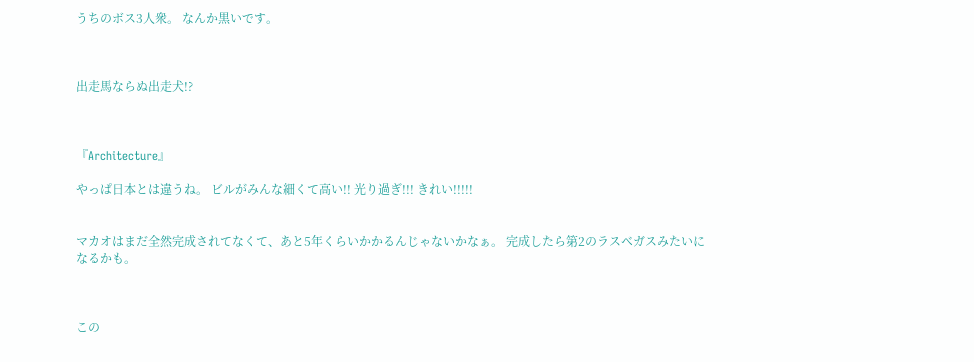うちのボス3人衆。 なんか黒いです。



出走馬ならぬ出走犬!?



『Architecture』

やっぱ日本とは違うね。 ビルがみんな細くて高い!! 光り過ぎ!!! きれい!!!!!


マカオはまだ全然完成されてなくて、あと5年くらいかかるんじゃないかなぁ。 完成したら第2のラスベガスみたいになるかも。



この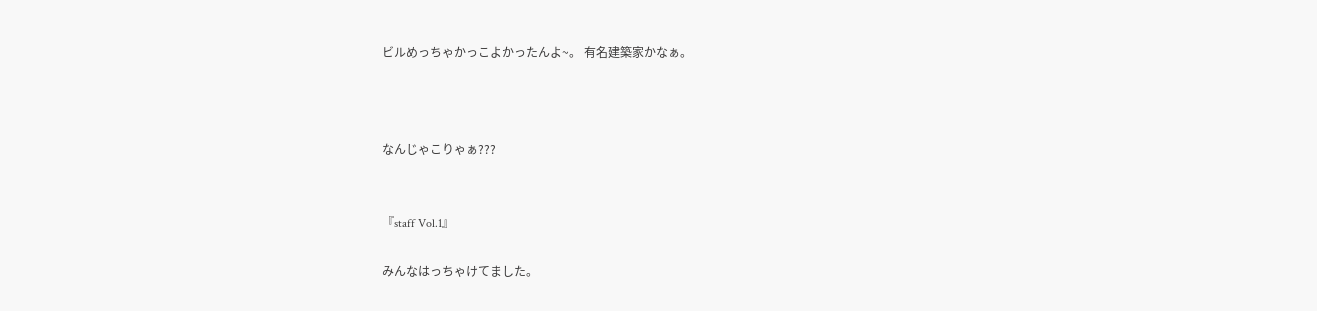ビルめっちゃかっこよかったんよ~。 有名建築家かなぁ。



なんじゃこりゃぁ???


『staff Vol.1』

みんなはっちゃけてました。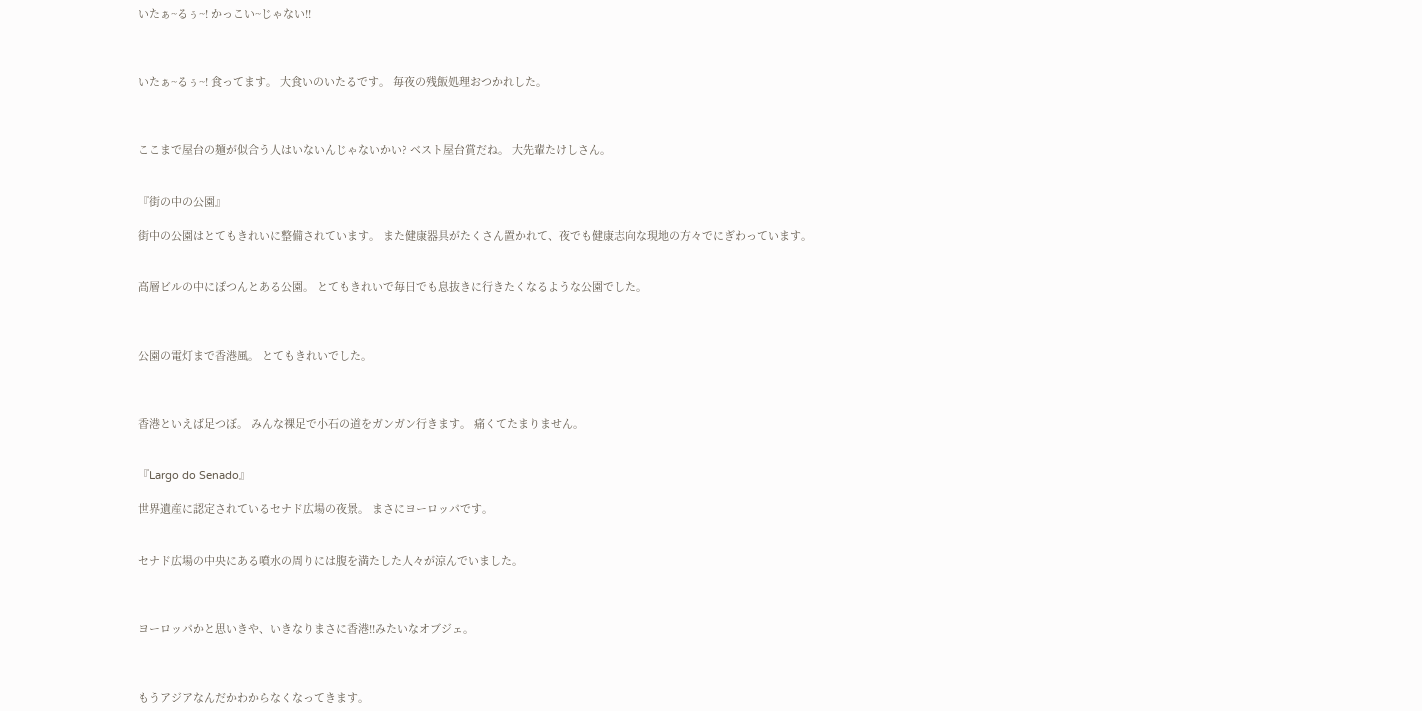いたぁ~るぅ~! かっこい~じゃない!!



いたぁ~るぅ~! 食ってます。 大食いのいたるです。 毎夜の残飯処理おつかれした。



ここまで屋台の麺が似合う人はいないんじゃないかい? ベスト屋台賞だね。 大先輩たけしさん。


『街の中の公園』

街中の公園はとてもきれいに整備されています。 また健康器具がたくさん置かれて、夜でも健康志向な現地の方々でにぎわっています。


高層ビルの中にぽつんとある公園。 とてもきれいで毎日でも息抜きに行きたくなるような公園でした。



公園の電灯まで香港風。 とてもきれいでした。



香港といえば足つぼ。 みんな裸足で小石の道をガンガン行きます。 痛くてたまりません。


『Largo do Senado』

世界遺産に認定されているセナド広場の夜景。 まさにヨーロッパです。


セナド広場の中央にある噴水の周りには腹を満たした人々が涼んでいました。



ヨーロッパかと思いきや、いきなりまさに香港!!みたいなオブジェ。



もうアジアなんだかわからなくなってきます。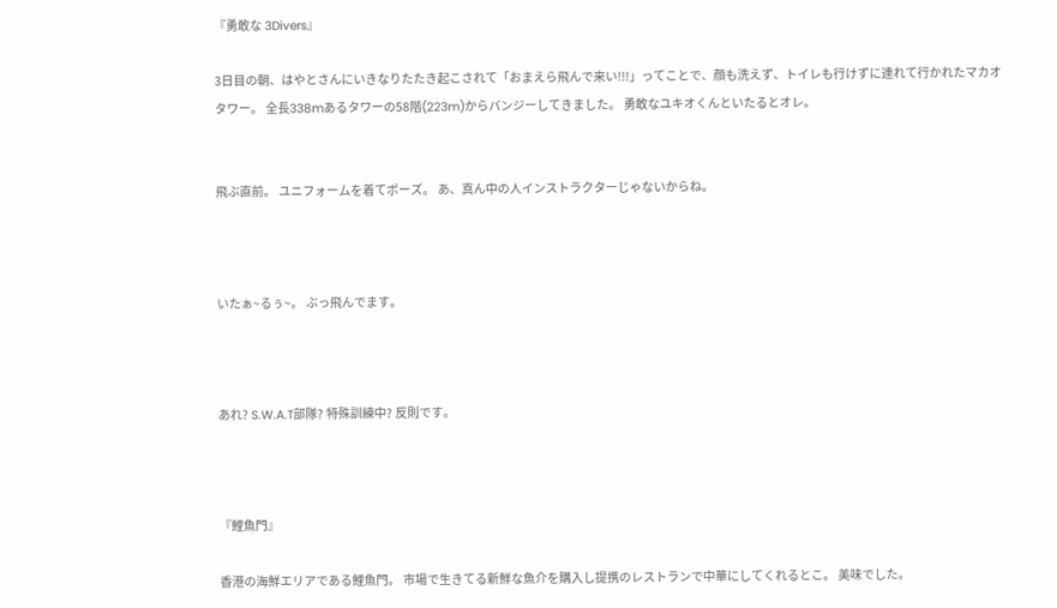『勇敢な 3Divers』

3日目の朝、はやとさんにいきなりたたき起こされて「おまえら飛んで来い!!!」ってことで、顔も洗えず、トイレも行けずに連れて行かれたマカオタワー。 全長338mあるタワーの58階(223m)からバンジーしてきました。 勇敢なユキオくんといたるとオレ。


飛ぶ直前。 ユニフォームを着てポーズ。 あ、真ん中の人インストラクターじゃないからね。



いたぁ~るぅ~。 ぶっ飛んでます。



あれ? S.W.A.T部隊? 特殊訓練中? 反則です。



『鯉魚門』

香港の海鮮エリアである鯉魚門。 市場で生きてる新鮮な魚介を購入し提携のレストランで中華にしてくれるとこ。 美味でした。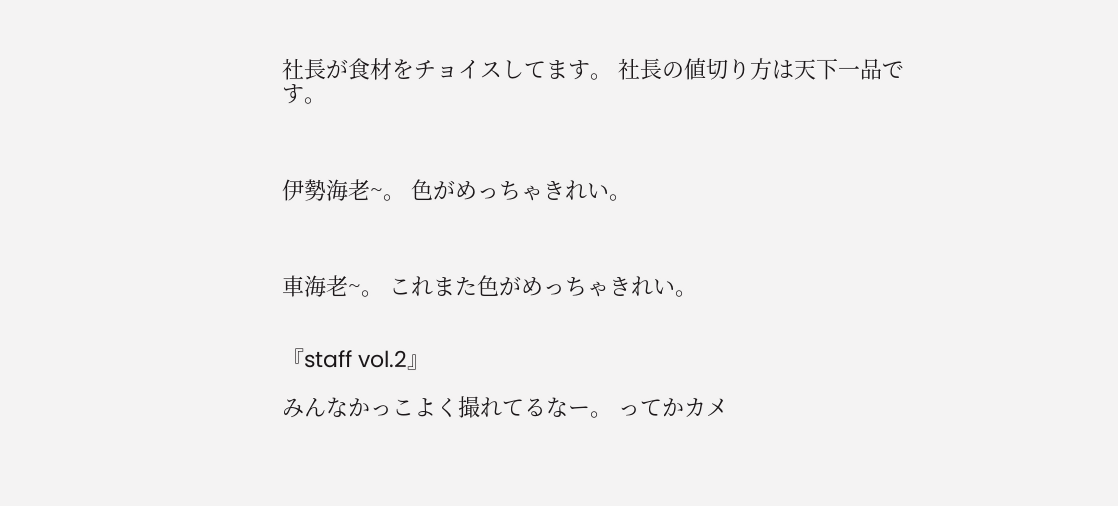社長が食材をチョイスしてます。 社長の値切り方は天下一品です。



伊勢海老~。 色がめっちゃきれい。



車海老~。 これまた色がめっちゃきれい。


『staff vol.2』

みんなかっこよく撮れてるなー。 ってかカメ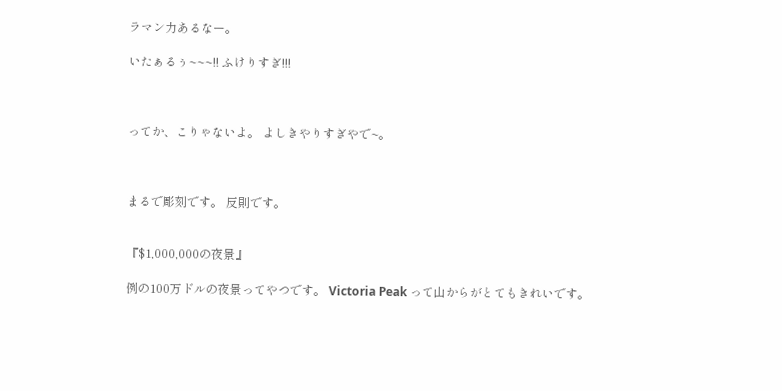ラマン力あるなー。

いたぁるぅ~~~!! ふけりすぎ!!!



ってか、こりゃないよ。 よしきやりすぎやで~。



まるで彫刻です。 反則です。


『$1,000,000の夜景』

例の100万ドルの夜景ってやつです。 Victoria Peak って山からがとてもきれいです。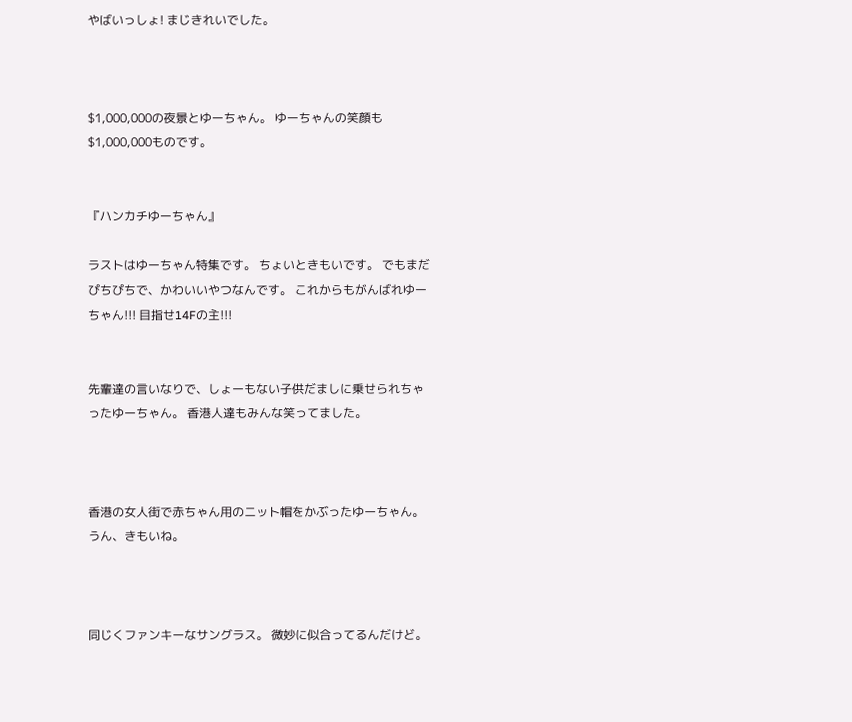やばいっしょ! まじきれいでした。



$1,000,000の夜景とゆーちゃん。 ゆーちゃんの笑顔も$1,000,000ものです。


『ハンカチゆーちゃん』

ラストはゆーちゃん特集です。 ちょいときもいです。 でもまだぴちぴちで、かわいいやつなんです。 これからもがんばれゆーちゃん!!! 目指せ14Fの主!!!


先輩達の言いなりで、しょーもない子供だましに乗せられちゃったゆーちゃん。 香港人達もみんな笑ってました。



香港の女人街で赤ちゃん用のニット帽をかぶったゆーちゃん。 うん、きもいね。



同じくファンキーなサングラス。 微妙に似合ってるんだけど。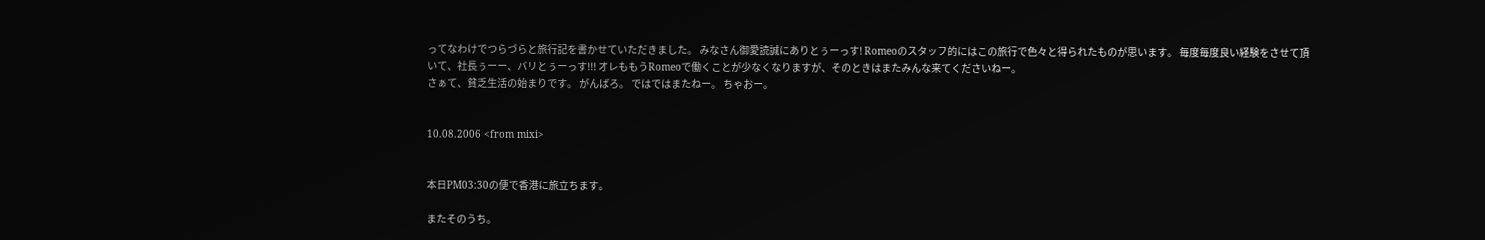ってなわけでつらづらと旅行記を書かせていただきました。 みなさん御愛読誠にありとぅーっす! Romeoのスタッフ的にはこの旅行で色々と得られたものが思います。 毎度毎度良い経験をさせて頂いて、社長ぅーー、バリとぅーっす!!! オレももうRomeoで働くことが少なくなりますが、そのときはまたみんな来てくださいねー。
さぁて、貧乏生活の始まりです。 がんばろ。 ではではまたねー。 ちゃおー。


10.08.2006 <from mixi>


本日PM03:30の便で香港に旅立ちます。

またそのうち。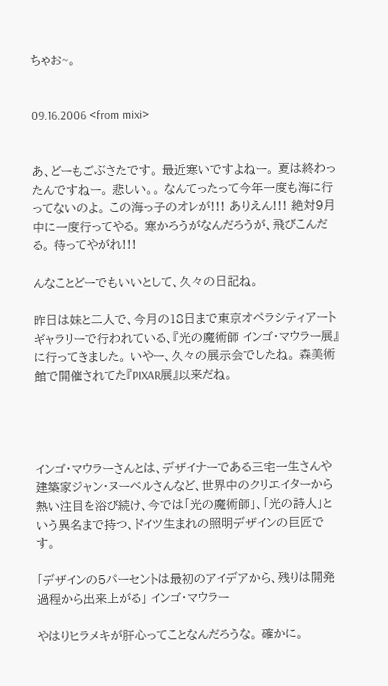ちゃお~。


09.16.2006 <from mixi>


あ、どーもごぶさたです。 最近寒いですよねー。 夏は終わったんですねー。 悲しい。。 なんてったって今年一度も海に行ってないのよ。 この海っ子のオレが!!! ありえん!!! 絶対9月中に一度行ってやる。 寒かろうがなんだろうが、飛びこんだる。 待ってやがれ!!!

んなことどーでもいいとして、久々の日記ね。

昨日は妹と二人で、今月の18日まで東京オペラシティアートギャラリーで行われている、『光の魔術師 インゴ・マウラー展』に行ってきました。 いやー、久々の展示会でしたね。 森美術館で開催されてた『PIXAR展』以来だね。




インゴ・マウラーさんとは、デザイナーである三宅一生さんや建築家ジャン・ヌーベルさんなど、世界中のクリエイターから熱い注目を浴び続け、今では「光の魔術師」、「光の詩人」という異名まで持つ、ドイツ生まれの照明デザインの巨匠です。

「デザインの5パーセントは最初のアイデアから、残りは開発過程から出来上がる」 インゴ・マウラー

やはりヒラメキが肝心ってことなんだろうな。 確かに。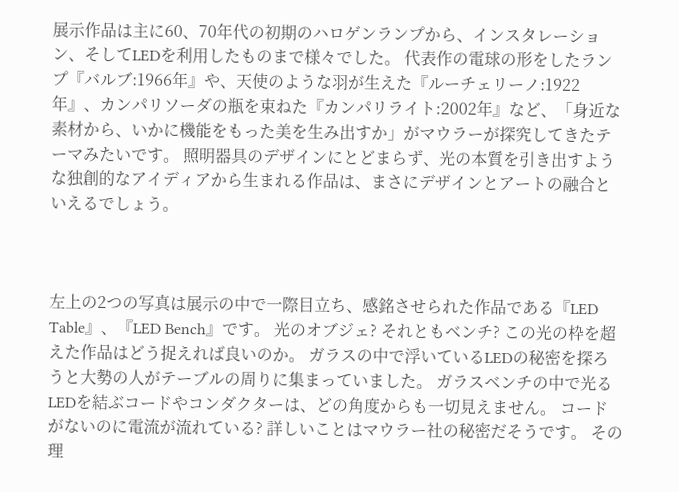展示作品は主に60、70年代の初期のハロゲンランプから、インスタレーション、そしてLEDを利用したものまで様々でした。 代表作の電球の形をしたランプ『バルブ:1966年』や、天使のような羽が生えた『ルーチェリーノ:1922年』、カンパリソーダの瓶を束ねた『カンパリライト:2002年』など、「身近な素材から、いかに機能をもった美を生み出すか」がマウラーが探究してきたテーマみたいです。 照明器具のデザインにとどまらず、光の本質を引き出すような独創的なアイディアから生まれる作品は、まさにデザインとアートの融合といえるでしょう。



左上の2つの写真は展示の中で一際目立ち、感銘させられた作品である『LED Table』、『LED Bench』です。 光のオブジェ? それともベンチ? この光の枠を超えた作品はどう捉えれば良いのか。 ガラスの中で浮いているLEDの秘密を探ろうと大勢の人がテーブルの周りに集まっていました。 ガラスベンチの中で光るLEDを結ぶコードやコンダクターは、どの角度からも一切見えません。 コードがないのに電流が流れている? 詳しいことはマウラー社の秘密だそうです。 その理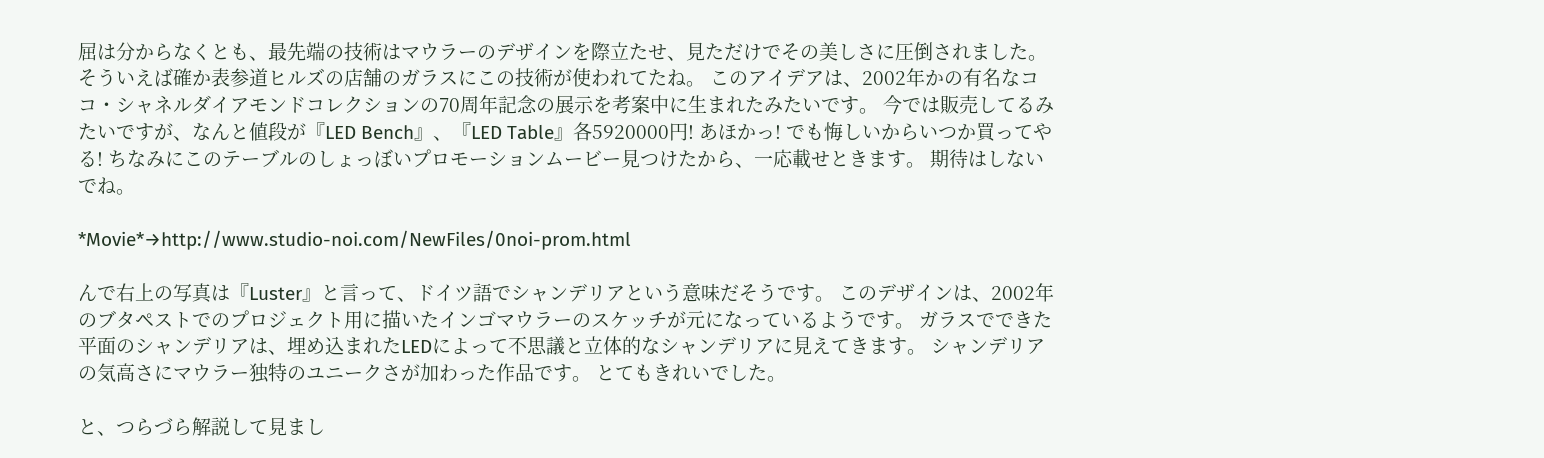屈は分からなくとも、最先端の技術はマウラーのデザインを際立たせ、見ただけでその美しさに圧倒されました。 そういえば確か表参道ヒルズの店舗のガラスにこの技術が使われてたね。 このアイデアは、2002年かの有名なココ・シャネルダイアモンドコレクションの70周年記念の展示を考案中に生まれたみたいです。 今では販売してるみたいですが、なんと値段が『LED Bench』、『LED Table』各5920000円! あほかっ! でも悔しいからいつか買ってやる! ちなみにこのテーブルのしょっぼいプロモーションムービー見つけたから、一応載せときます。 期待はしないでね。

*Movie*→http://www.studio-noi.com/NewFiles/0noi-prom.html

んで右上の写真は『Luster』と言って、ドイツ語でシャンデリアという意味だそうです。 このデザインは、2002年のブタペストでのプロジェクト用に描いたインゴマウラーのスケッチが元になっているようです。 ガラスでできた平面のシャンデリアは、埋め込まれたLEDによって不思議と立体的なシャンデリアに見えてきます。 シャンデリアの気高さにマウラー独特のユニークさが加わった作品です。 とてもきれいでした。

と、つらづら解説して見まし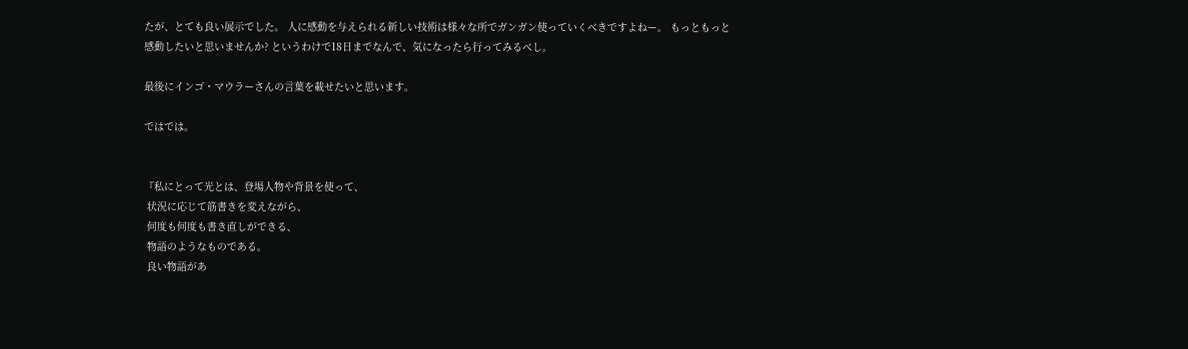たが、とても良い展示でした。 人に感動を与えられる新しい技術は様々な所でガンガン使っていくべきですよねー。 もっともっと感動したいと思いませんか? というわけで18日までなんで、気になったら行ってみるべし。

最後にインゴ・マウラーさんの言葉を載せたいと思います。

ではでは。


『私にとって光とは、登場人物や背景を使って、
 状況に応じて筋書きを変えながら、
 何度も何度も書き直しができる、
 物語のようなものである。
 良い物語があ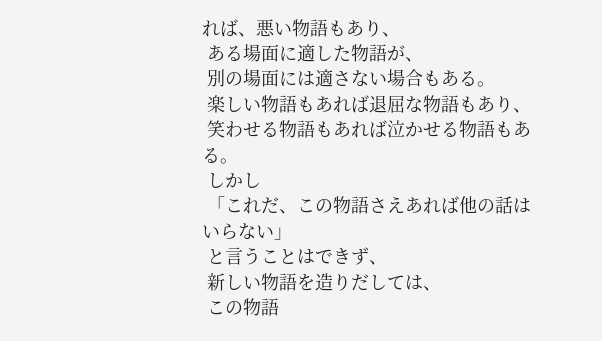れば、悪い物語もあり、
 ある場面に適した物語が、
 別の場面には適さない場合もある。
 楽しい物語もあれば退屈な物語もあり、
 笑わせる物語もあれば泣かせる物語もある。
 しかし
 「これだ、この物語さえあれば他の話はいらない」
 と言うことはできず、
 新しい物語を造りだしては、
 この物語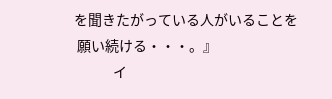を聞きたがっている人がいることを
 願い続ける・・・。』
             イ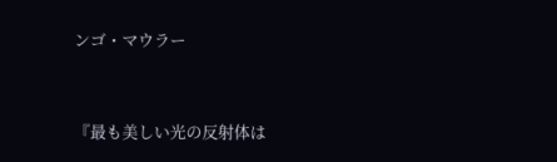ンゴ・マウラー


『最も美しい光の反射体は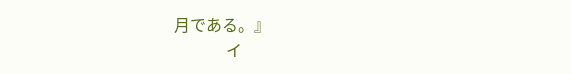月である。』
             イ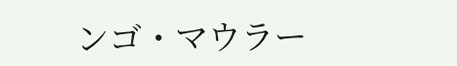ンゴ・マウラー